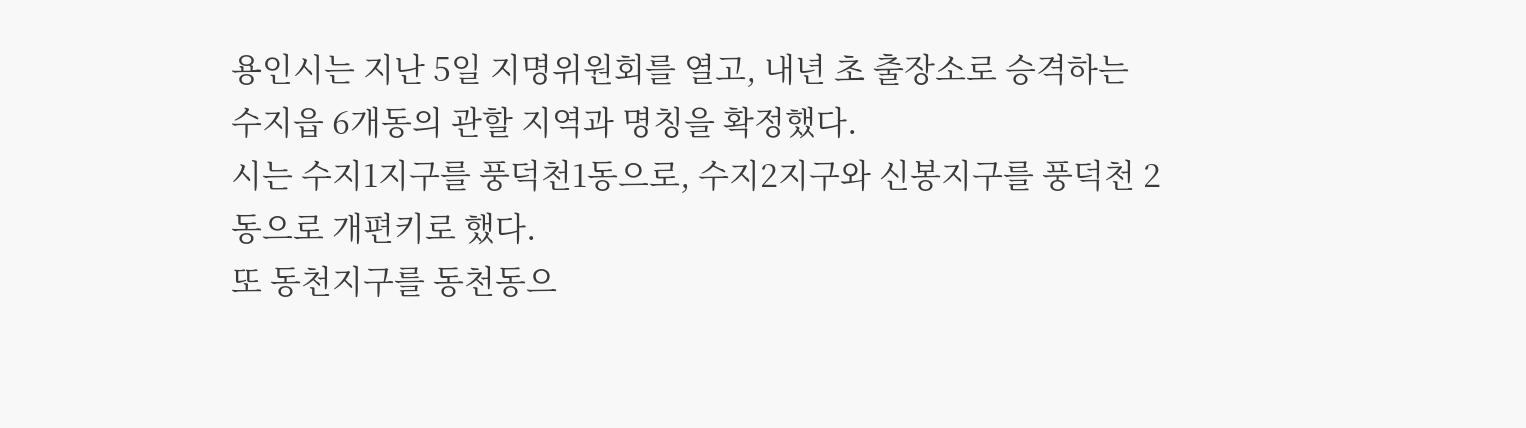용인시는 지난 5일 지명위원회를 열고, 내년 초 출장소로 승격하는 수지읍 6개동의 관할 지역과 명칭을 확정했다.
시는 수지1지구를 풍덕천1동으로, 수지2지구와 신봉지구를 풍덕천 2동으로 개편키로 했다.
또 동천지구를 동천동으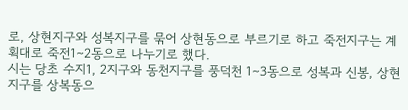로, 상현지구와 성복지구를 묶어 상현동으로 부르기로 하고 죽전지구는 계획대로 죽전1∼2동으로 나누기로 했다.
시는 당초 수지1, 2지구와 동천지구를 풍덕천 1∼3동으로 성복과 신봉, 상현지구를 상복동으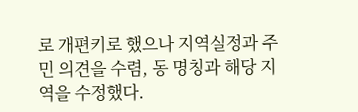로 개편키로 했으나 지역실정과 주민 의견을 수렴, 동 명칭과 해당 지역을 수정했다.